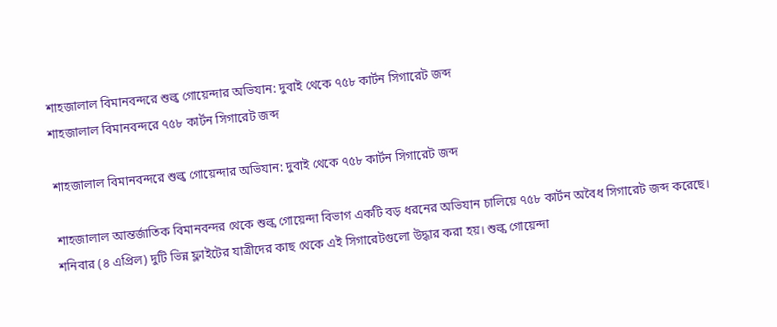শাহজালাল বিমানবন্দরে শুল্ক গোয়েন্দার অভিযান: দুবাই থেকে ৭৫৮ কার্টন সিগারেট জব্দ
শাহজালাল বিমানবন্দরে ৭৫৮ কার্টন সিগারেট জব্দ

শাহজালাল বিমানবন্দরে শুল্ক গোয়েন্দার অভিযান: দুবাই থেকে ৭৫৮ কার্টন সিগারেট জব্দ

শাহজালাল আন্তর্জাতিক বিমানবন্দর থেকে শুল্ক গোয়েন্দা বিভাগ একটি বড় ধরনের অভিযান চালিয়ে ৭৫৮ কার্টন অবৈধ সিগারেট জব্দ করেছে। শনিবার (৪ এপ্রিল) দুটি ভিন্ন ফ্লাইটের যাত্রীদের কাছ থেকে এই সিগারেটগুলো উদ্ধার করা হয়। শুল্ক গোয়েন্দা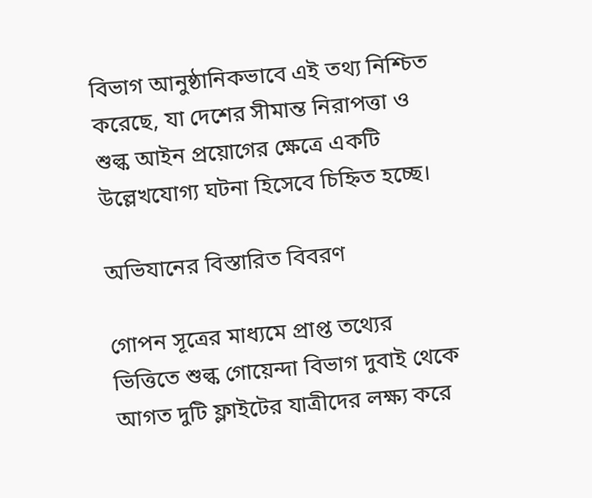বিভাগ আনুষ্ঠানিকভাবে এই তথ্য নিশ্চিত করেছে, যা দেশের সীমান্ত নিরাপত্তা ও শুল্ক আইন প্রয়োগের ক্ষেত্রে একটি উল্লেখযোগ্য ঘটনা হিসেবে চিহ্নিত হচ্ছে।

অভিযানের বিস্তারিত বিবরণ

গোপন সূত্রের মাধ্যমে প্রাপ্ত তথ্যের ভিত্তিতে শুল্ক গোয়েন্দা বিভাগ দুবাই থেকে আগত দুটি ফ্লাইটের যাত্রীদের লক্ষ্য করে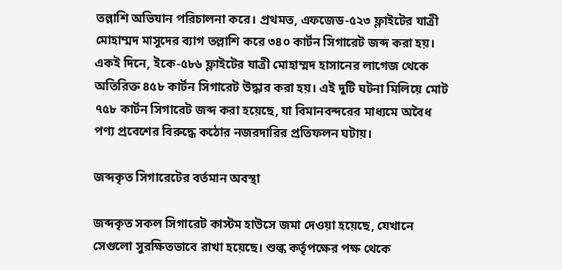তল্লাশি অভিযান পরিচালনা করে। প্রথমত, এফজেড-৫২৩ ফ্লাইটের যাত্রী মোহাম্মদ মাসুদের ব্যাগ তল্লাশি করে ৩৪০ কার্টন সিগারেট জব্দ করা হয়। একই দিনে, ইকে-৫৮৬ ফ্লাইটের যাত্রী মোহাম্মদ হাসানের লাগেজ থেকে অতিরিক্ত ৪৫৮ কার্টন সিগারেট উদ্ধার করা হয়। এই দুটি ঘটনা মিলিয়ে মোট ৭৫৮ কার্টন সিগারেট জব্দ করা হয়েছে, যা বিমানবন্দরের মাধ্যমে অবৈধ পণ্য প্রবেশের বিরুদ্ধে কঠোর নজরদারির প্রতিফলন ঘটায়।

জব্দকৃত সিগারেটের বর্তমান অবস্থা

জব্দকৃত সকল সিগারেট কাস্টম হাউসে জমা দেওয়া হয়েছে, যেখানে সেগুলো সুরক্ষিতভাবে রাখা হয়েছে। শুল্ক কর্তৃপক্ষের পক্ষ থেকে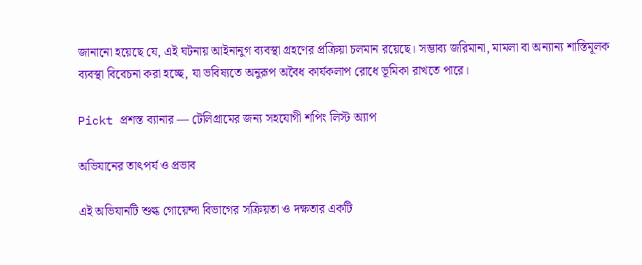জানানো হয়েছে যে, এই ঘটনায় আইনানুগ ব্যবস্থা গ্রহণের প্রক্রিয়া চলমান রয়েছে। সম্ভাব্য জরিমানা, মামলা বা অন্যান্য শাস্তিমূলক ব্যবস্থা বিবেচনা করা হচ্ছে, যা ভবিষ্যতে অনুরূপ অবৈধ কার্যকলাপ রোধে ভূমিকা রাখতে পারে।

Pickt প্রশস্ত ব্যানার — টেলিগ্রামের জন্য সহযোগী শপিং লিস্ট অ্যাপ

অভিযানের তাৎপর্য ও প্রভাব

এই অভিযানটি শুল্ক গোয়েন্দা বিভাগের সক্রিয়তা ও দক্ষতার একটি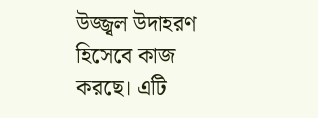উজ্জ্বল উদাহরণ হিসেবে কাজ করছে। এটি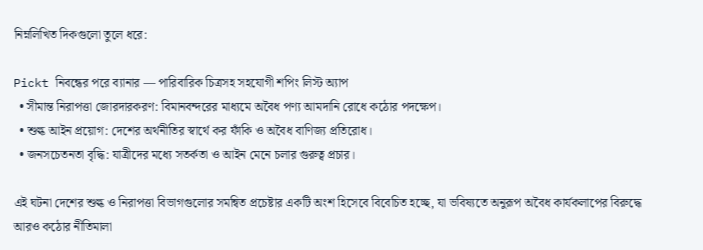নিম্নলিখিত দিকগুলো তুলে ধরে:

Pickt নিবন্ধের পরে ব্যানার — পারিবারিক চিত্রসহ সহযোগী শপিং লিস্ট অ্যাপ
  • সীমান্ত নিরাপত্তা জোরদারকরণ: বিমানবন্দরের মাধ্যমে অবৈধ পণ্য আমদানি রোধে কঠোর পদক্ষেপ।
  • শুল্ক আইন প্রয়োগ: দেশের অর্থনীতির স্বার্থে কর ফাঁকি ও অবৈধ বাণিজ্য প্রতিরোধ।
  • জনসচেতনতা বৃদ্ধি: যাত্রীদের মধ্যে সতর্কতা ও আইন মেনে চলার গুরুত্ব প্রচার।

এই ঘটনা দেশের শুল্ক ও নিরাপত্তা বিভাগগুলোর সমন্বিত প্রচেষ্টার একটি অংশ হিসেবে বিবেচিত হচ্ছে, যা ভবিষ্যতে অনুরূপ অবৈধ কার্যকলাপের বিরুদ্ধে আরও কঠোর নীতিমালা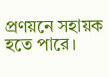প্রণয়নে সহায়ক হতে পারে।